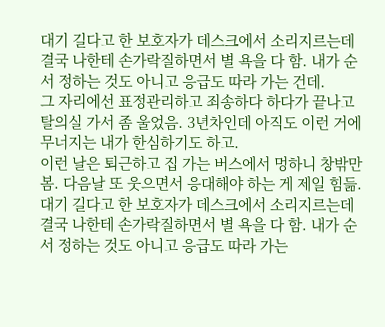대기 길다고 한 보호자가 데스크에서 소리지르는데 결국 나한테 손가락질하면서 별 욕을 다 함. 내가 순서 정하는 것도 아니고 응급도 따라 가는 건데.
그 자리에선 표정관리하고 죄송하다 하다가 끝나고 탈의실 가서 좀 울었음. 3년차인데 아직도 이런 거에 무너지는 내가 한심하기도 하고.
이런 날은 퇴근하고 집 가는 버스에서 멍하니 창밖만 봄. 다음날 또 웃으면서 응대해야 하는 게 제일 힘듦.
대기 길다고 한 보호자가 데스크에서 소리지르는데 결국 나한테 손가락질하면서 별 욕을 다 함. 내가 순서 정하는 것도 아니고 응급도 따라 가는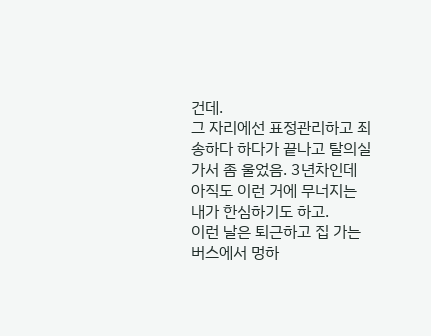건데.
그 자리에선 표정관리하고 죄송하다 하다가 끝나고 탈의실 가서 좀 울었음. 3년차인데 아직도 이런 거에 무너지는 내가 한심하기도 하고.
이런 날은 퇴근하고 집 가는 버스에서 멍하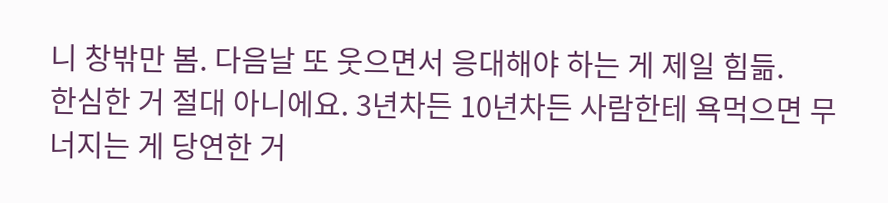니 창밖만 봄. 다음날 또 웃으면서 응대해야 하는 게 제일 힘듦.
한심한 거 절대 아니에요. 3년차든 10년차든 사람한테 욕먹으면 무너지는 게 당연한 거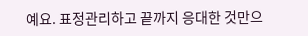예요. 표정관리하고 끝까지 응대한 것만으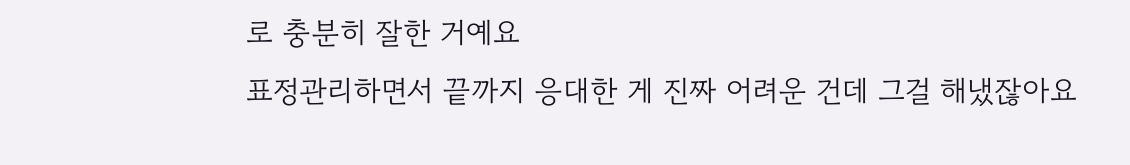로 충분히 잘한 거예요
표정관리하면서 끝까지 응대한 게 진짜 어려운 건데 그걸 해냈잖아요